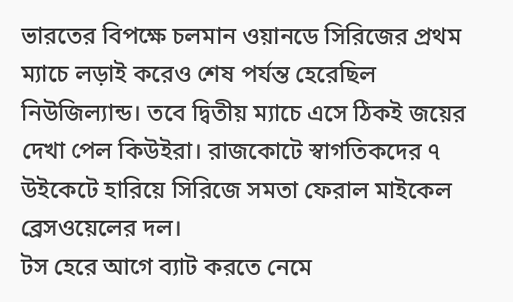ভারতের বিপক্ষে চলমান ওয়ানডে সিরিজের প্রথম ম্যাচে লড়াই করেও শেষ পর্যন্ত হেরেছিল নিউজিল্যান্ড। তবে দ্বিতীয় ম্যাচে এসে ঠিকই জয়ের দেখা পেল কিউইরা। রাজকোটে স্বাগতিকদের ৭ উইকেটে হারিয়ে সিরিজে সমতা ফেরাল মাইকেল ব্রেসওয়েলের দল।
টস হেরে আগে ব্যাট করতে নেমে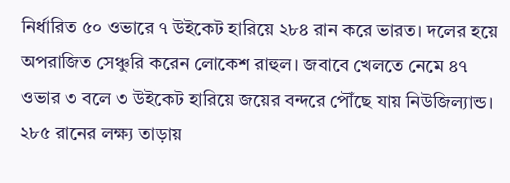নির্ধারিত ৫০ ওভারে ৭ উইকেট হারিয়ে ২৮৪ রান করে ভারত। দলের হয়ে অপরাজিত সেঞ্চুরি করেন লোকেশ রাহুল। জবাবে খেলতে নেমে ৪৭ ওভার ৩ বলে ৩ উইকেট হারিয়ে জয়ের বন্দরে পৌঁছে যায় নিউজিল্যান্ড।
২৮৫ রানের লক্ষ্য তাড়ায়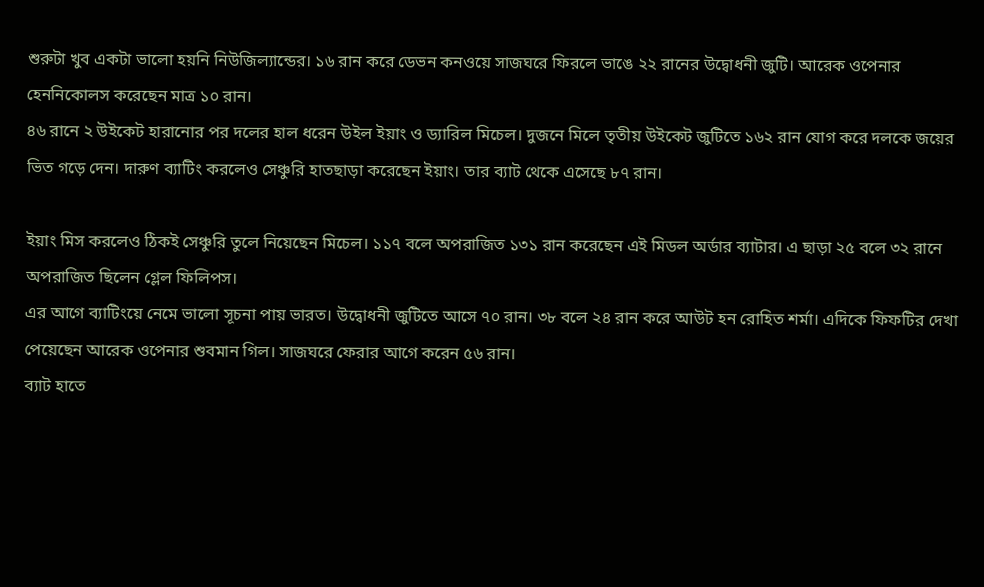শুরুটা খুব একটা ভালো হয়নি নিউজিল্যান্ডের। ১৬ রান করে ডেভন কনওয়ে সাজঘরে ফিরলে ভাঙে ২২ রানের উদ্বোধনী জুটি। আরেক ওপেনার হেননিকোলস করেছেন মাত্র ১০ রান।
৪৬ রানে ২ উইকেট হারানোর পর দলের হাল ধরেন উইল ইয়াং ও ড্যারিল মিচেল। দুজনে মিলে তৃতীয় উইকেট জুটিতে ১৬২ রান যোগ করে দলকে জয়ের ভিত গড়ে দেন। দারুণ ব্যাটিং করলেও সেঞ্চুরি হাতছাড়া করেছেন ইয়াং। তার ব্যাট থেকে এসেছে ৮৭ রান।

ইয়াং মিস করলেও ঠিকই সেঞ্চুরি তুলে নিয়েছেন মিচেল। ১১৭ বলে অপরাজিত ১৩১ রান করেছেন এই মিডল অর্ডার ব্যাটার। এ ছাড়া ২৫ বলে ৩২ রানে অপরাজিত ছিলেন গ্লেল ফিলিপস।
এর আগে ব্যাটিংয়ে নেমে ভালো সূচনা পায় ভারত। উদ্বোধনী জুটিতে আসে ৭০ রান। ৩৮ বলে ২৪ রান করে আউট হন রোহিত শর্মা। এদিকে ফিফটির দেখা পেয়েছেন আরেক ওপেনার শুবমান গিল। সাজঘরে ফেরার আগে করেন ৫৬ রান।
ব্যাট হাতে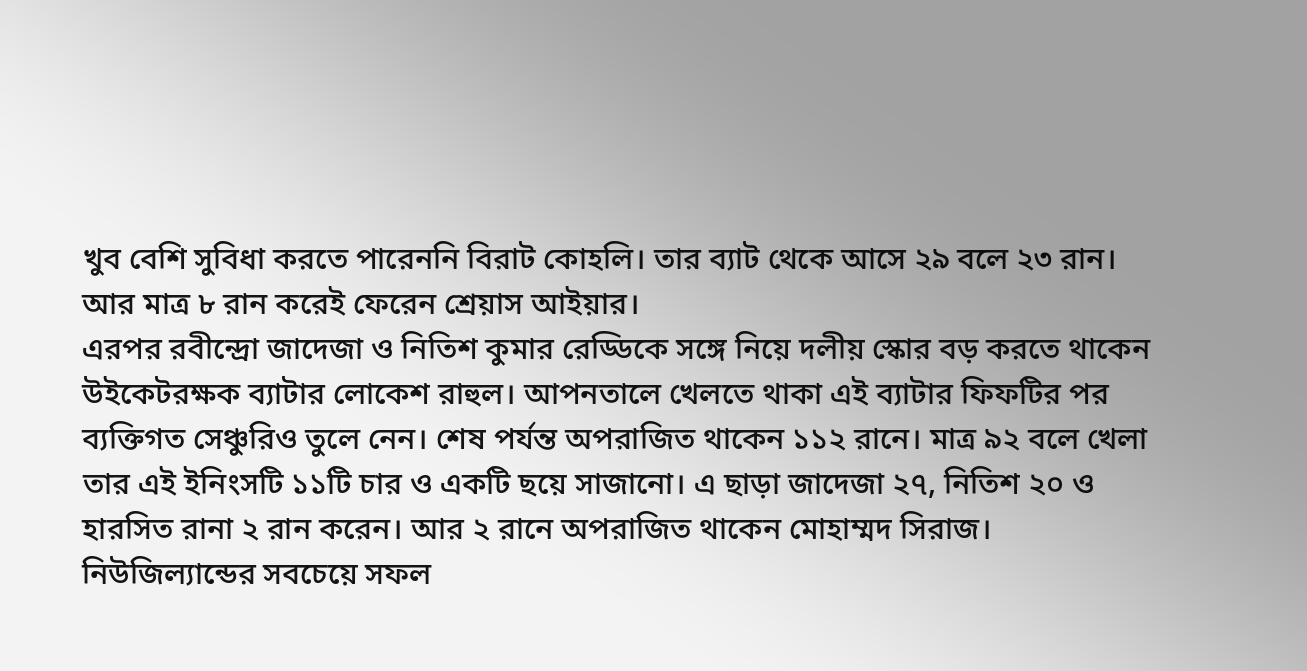খুব বেশি সুবিধা করতে পারেননি বিরাট কোহলি। তার ব্যাট থেকে আসে ২৯ বলে ২৩ রান। আর মাত্র ৮ রান করেই ফেরেন শ্রেয়াস আইয়ার।
এরপর রবীন্দ্রো জাদেজা ও নিতিশ কুমার রেড্ডিকে সঙ্গে নিয়ে দলীয় স্কোর বড় করতে থাকেন উইকেটরক্ষক ব্যাটার লোকেশ রাহুল। আপনতালে খেলতে থাকা এই ব্যাটার ফিফটির পর ব্যক্তিগত সেঞ্চুরিও তুলে নেন। শেষ পর্যন্ত অপরাজিত থাকেন ১১২ রানে। মাত্র ৯২ বলে খেলা তার এই ইনিংসটি ১১টি চার ও একটি ছয়ে সাজানো। এ ছাড়া জাদেজা ২৭, নিতিশ ২০ ও হারসিত রানা ২ রান করেন। আর ২ রানে অপরাজিত থাকেন মোহাম্মদ সিরাজ।
নিউজিল্যান্ডের সবচেয়ে সফল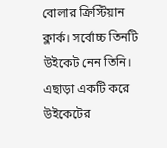বোলার ক্রিস্টিয়ান ক্লার্ক। সর্বোচ্চ তিনটি উইকেট নেন তিনি। এছাড়া একটি করে উইকেটের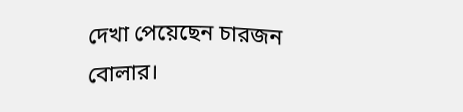দেখা পেয়েছেন চারজন বোলার।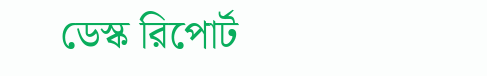ডেস্ক রিপোর্ট